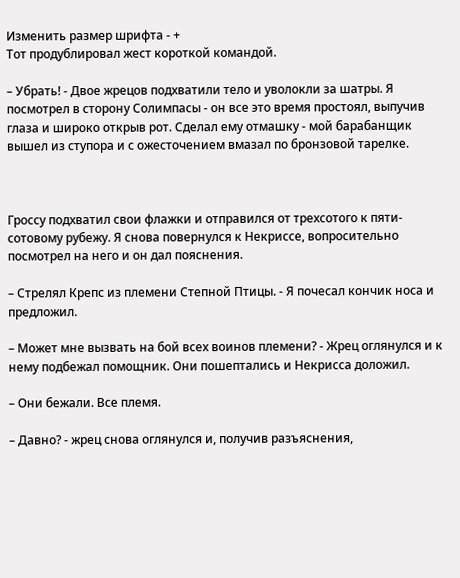Изменить размер шрифта - +
Тот продублировал жест короткой командой.

– Убрать! - Двое жрецов подхватили тело и уволокли за шатры. Я посмотрел в сторону Солимпасы - он все это время простоял, выпучив глаза и широко открыв рот. Сделал ему отмашку - мой барабанщик вышел из ступора и с ожесточением вмазал по бронзовой тарелке.



Гроссу подхватил свои флажки и отправился от трехсотого к пяти-сотовому рубежу. Я снова повернулся к Некриссе, вопросительно посмотрел на него и он дал пояснения.

– Стрелял Крепс из племени Степной Птицы. - Я почесал кончик носа и предложил.

– Может мне вызвать на бой всех воинов племени? - Жрец оглянулся и к нему подбежал помощник. Они пошептались и Некрисса доложил.

– Они бежали. Все племя.

– Давно? - жрец снова оглянулся и, получив разъяснения,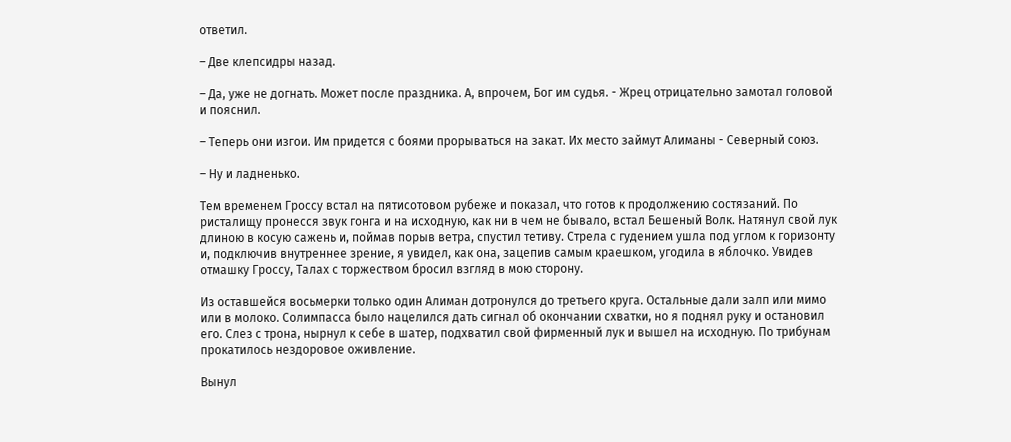ответил.

– Две клепсидры назад.

– Да, уже не догнать. Может после праздника. А, впрочем, Бог им судья. - Жрец отрицательно замотал головой и пояснил.

– Теперь они изгои. Им придется с боями прорываться на закат. Их место займут Алиманы - Северный союз.

– Ну и ладненько.

Тем временем Гроссу встал на пятисотовом рубеже и показал, что готов к продолжению состязаний. По ристалищу пронесся звук гонга и на исходную, как ни в чем не бывало, встал Бешеный Волк. Натянул свой лук длиною в косую сажень и, поймав порыв ветра, спустил тетиву. Стрела с гудением ушла под углом к горизонту и, подключив внутреннее зрение, я увидел, как она, зацепив самым краешком, угодила в яблочко. Увидев отмашку Гроссу, Талах с торжеством бросил взгляд в мою сторону.

Из оставшейся восьмерки только один Алиман дотронулся до третьего круга. Остальные дали залп или мимо или в молоко. Солимпасса было нацелился дать сигнал об окончании схватки, но я поднял руку и остановил его. Слез с трона, нырнул к себе в шатер, подхватил свой фирменный лук и вышел на исходную. По трибунам прокатилось нездоровое оживление.

Вынул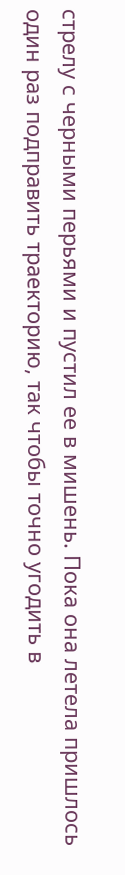стрелу с черными перьями и пустил ее в мишень. Пока она летела пришлось один раз подправить траекторию, так чтобы точно угодить в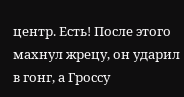центр. Есть! После этого махнул жрецу, он ударил в гонг, а Гроссу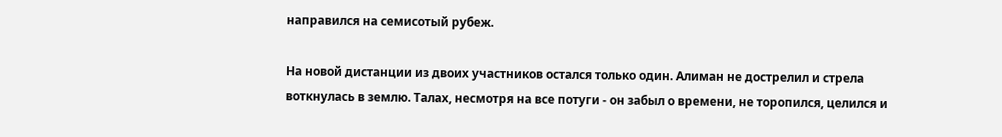направился на семисотый рубеж.

На новой дистанции из двоих участников остался только один. Алиман не дострелил и стрела воткнулась в землю. Талах, несмотря на все потуги - он забыл о времени, не торопился, целился и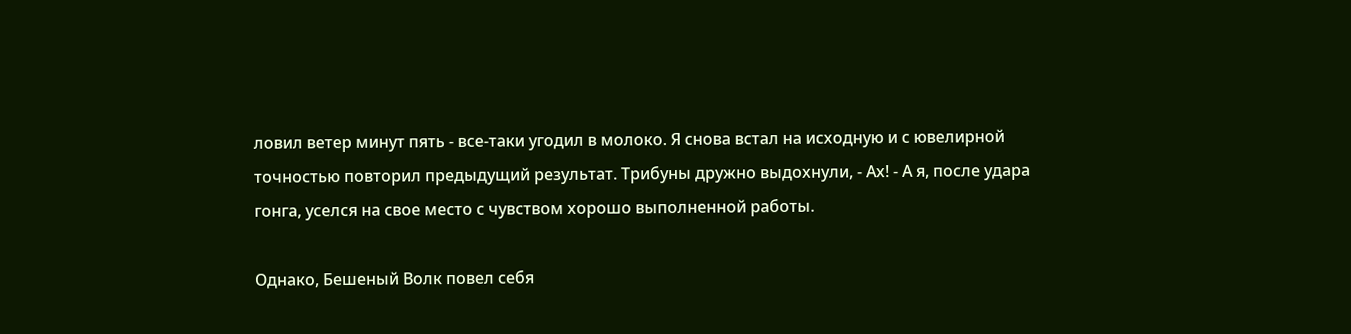ловил ветер минут пять - все-таки угодил в молоко. Я снова встал на исходную и с ювелирной точностью повторил предыдущий результат. Трибуны дружно выдохнули, - Ах! - А я, после удара гонга, уселся на свое место с чувством хорошо выполненной работы.

Однако, Бешеный Волк повел себя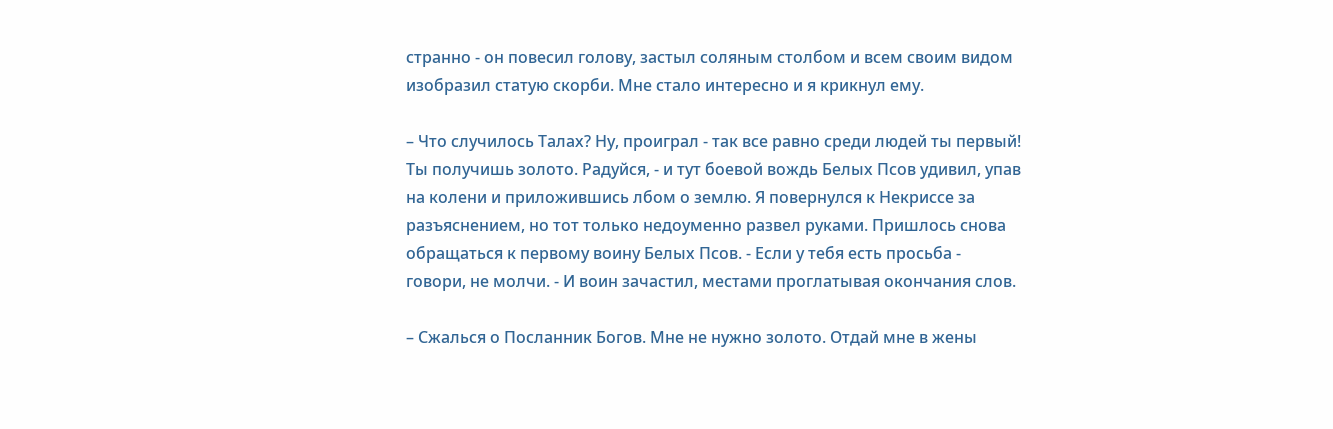странно - он повесил голову, застыл соляным столбом и всем своим видом изобразил статую скорби. Мне стало интересно и я крикнул ему.

– Что случилось Талах? Ну, проиграл - так все равно среди людей ты первый! Ты получишь золото. Радуйся, - и тут боевой вождь Белых Псов удивил, упав на колени и приложившись лбом о землю. Я повернулся к Некриссе за разъяснением, но тот только недоуменно развел руками. Пришлось снова обращаться к первому воину Белых Псов. - Если у тебя есть просьба - говори, не молчи. - И воин зачастил, местами проглатывая окончания слов.

– Сжалься о Посланник Богов. Мне не нужно золото. Отдай мне в жены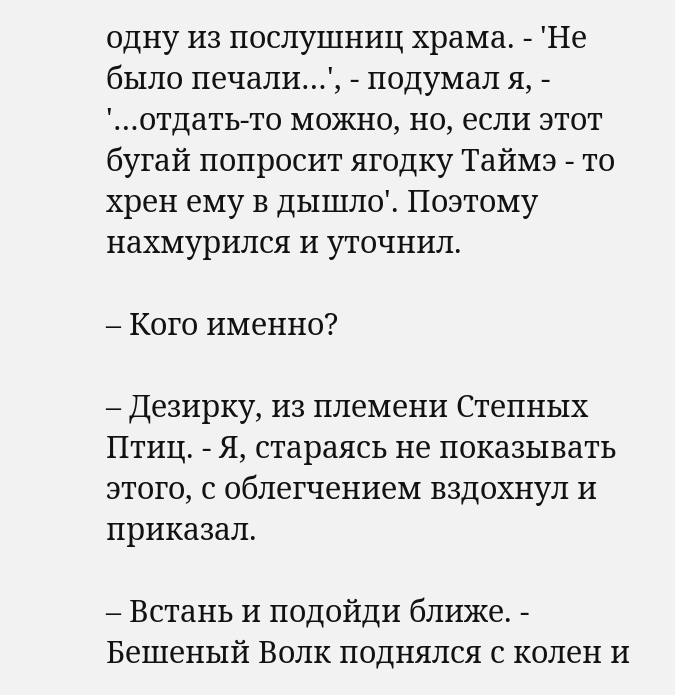одну из послушниц храма. - 'Не было печали…', - подумал я, - '…отдать-то можно, но, если этот бугай попросит ягодку Таймэ - то хрен ему в дышло'. Поэтому нахмурился и уточнил.

– Кого именно?

– Дезирку, из племени Степных Птиц. - Я, стараясь не показывать этого, с облегчением вздохнул и приказал.

– Встань и подойди ближе. - Бешеный Волк поднялся с колен и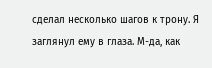сделал несколько шагов к трону. Я заглянул ему в глаза. М-да, как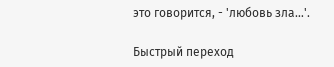это говорится, - 'любовь зла…'.

Быстрый переход